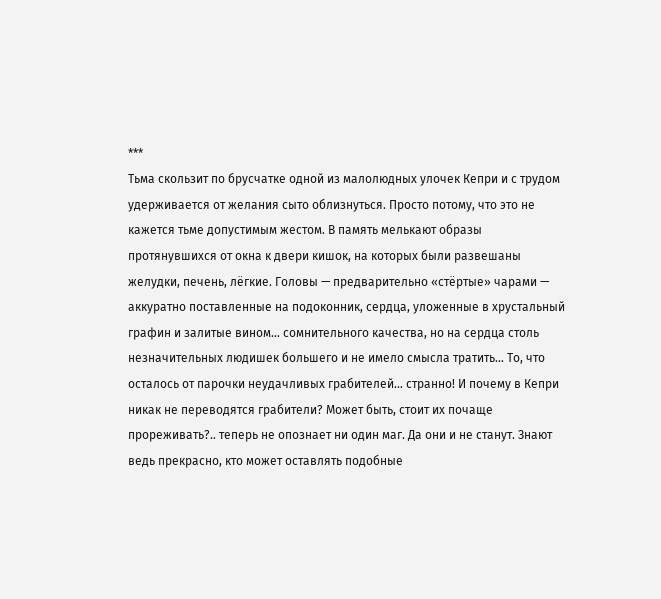***
Тьма скользит по брусчатке одной из малолюдных улочек Кепри и с трудом удерживается от желания сыто облизнуться. Просто потому, что это не кажется тьме допустимым жестом. В память мелькают образы протянувшихся от окна к двери кишок, на которых были развешаны желудки, печень, лёгкие. Головы — предварительно «стёртые» чарами — аккуратно поставленные на подоконник, сердца, уложенные в хрустальный графин и залитые вином… сомнительного качества, но на сердца столь незначительных людишек большего и не имело смысла тратить… То, что осталось от парочки неудачливых грабителей… странно! И почему в Кепри никак не переводятся грабители? Может быть, стоит их почаще прореживать?.. теперь не опознает ни один маг. Да они и не станут. Знают ведь прекрасно, кто может оставлять подобные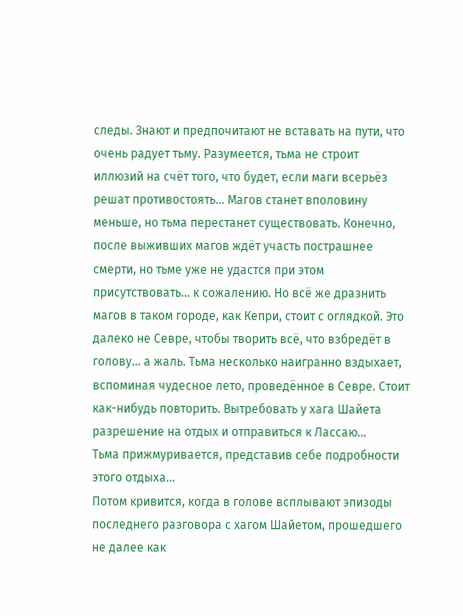следы. Знают и предпочитают не вставать на пути, что очень радует тьму. Разумеется, тьма не строит иллюзий на счёт того, что будет, если маги всерьёз решат противостоять… Магов станет вполовину меньше, но тьма перестанет существовать. Конечно, после выживших магов ждёт участь пострашнее смерти, но тьме уже не удастся при этом присутствовать… к сожалению. Но всё же дразнить магов в таком городе, как Кепри, стоит с оглядкой. Это далеко не Севре, чтобы творить всё, что взбредёт в голову… а жаль. Тьма несколько наигранно вздыхает, вспоминая чудесное лето, проведённое в Севре. Стоит как-нибудь повторить. Вытребовать у хага Шайета разрешение на отдых и отправиться к Лассаю…
Тьма прижмуривается, представив себе подробности этого отдыха…
Потом кривится, когда в голове всплывают эпизоды последнего разговора с хагом Шайетом, прошедшего не далее как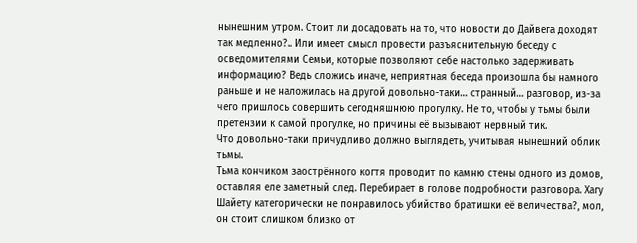нынешним утром. Стоит ли досадовать на то, что новости до Дайвега доходят так медленно?.. Или имеет смысл провести разъяснительную беседу с осведомителями Семьи, которые позволяют себе настолько задерживать информацию? Ведь сложись иначе, неприятная беседа произошла бы намного раньше и не наложилась на другой довольно-таки… странный… разговор, из-за чего пришлось совершить сегодняшнюю прогулку. Не то, чтобы у тьмы были претензии к самой прогулке, но причины её вызывают нервный тик.
Что довольно-таки причудливо должно выглядеть, учитывая нынешний облик тьмы.
Тьма кончиком заострённого когтя проводит по камню стены одного из домов, оставляя еле заметный след. Перебирает в голове подробности разговора. Хагу Шайету категорически не понравилось убийство братишки её величества?, мол, он стоит слишком близко от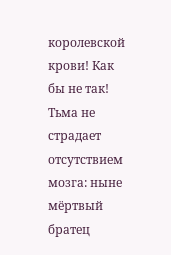королевской крови! Как бы не так! Тьма не страдает отсутствием мозга: ныне мёртвый братец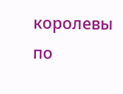королевы по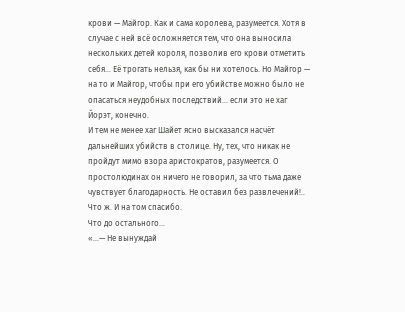крови — Майгор. Как и сама королева, разумеется. Хотя в случае с ней всё осложняется тем, что она выносила нескольких детей короля, позволив его крови отметить себя… Её трогать нельзя, как бы ни хотелось. Но Майгор — на то и Майгор, чтобы при его убийстве можно было не опасаться неудобных последствий… если это не хаг Йорэт, конечно.
И тем не менее хаг Шайет ясно высказался насчёт дальнейших убийств в столице. Ну, тех, что никак не пройдут мимо взора аристократов, разумеется. О простолюдинах он ничего не говорил, за что тьма даже чувствует благодарность. Не оставил без развлечений!..
Что ж. И на том спасибо.
Что до остального…
«…— Не вынуждай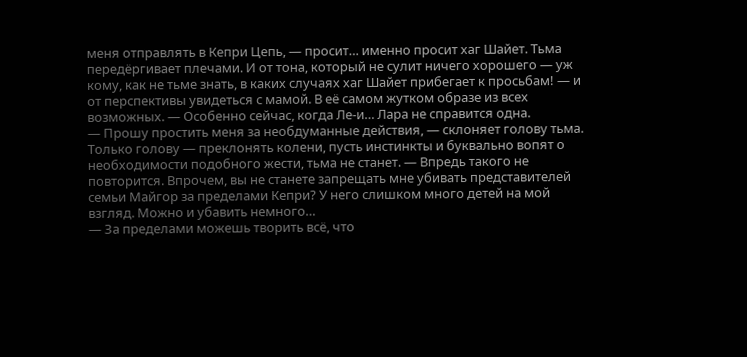меня отправлять в Кепри Цепь, — просит… именно просит хаг Шайет. Тьма передёргивает плечами. И от тона, который не сулит ничего хорошего — уж кому, как не тьме знать, в каких случаях хаг Шайет прибегает к просьбам! — и от перспективы увидеться с мамой. В её самом жутком образе из всех возможных. — Особенно сейчас, когда Ле-и… Лара не справится одна.
— Прошу простить меня за необдуманные действия, — склоняет голову тьма. Только голову — преклонять колени, пусть инстинкты и буквально вопят о необходимости подобного жести, тьма не станет. — Впредь такого не повторится. Впрочем, вы не станете запрещать мне убивать представителей семьи Майгор за пределами Кепри? У него слишком много детей на мой взгляд. Можно и убавить немного…
— За пределами можешь творить всё, что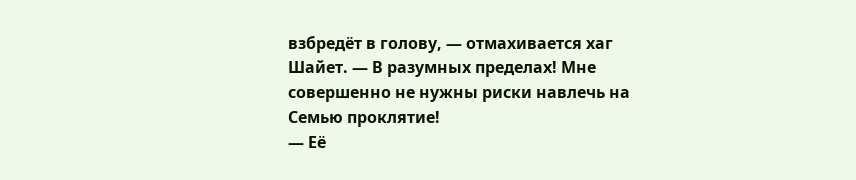взбредёт в голову, — отмахивается хаг Шайет. — В разумных пределах! Мне совершенно не нужны риски навлечь на Семью проклятие!
— Её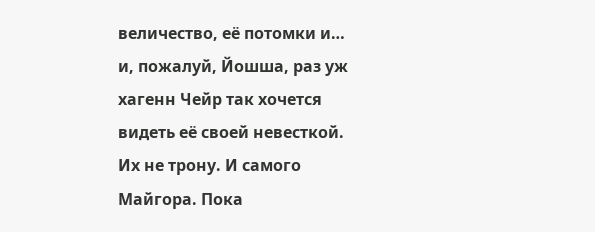величество, её потомки и… и, пожалуй, Йошша, раз уж хагенн Чейр так хочется видеть её своей невесткой. Их не трону. И самого Майгора. Пока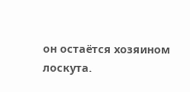он остаётся хозяином лоскута.